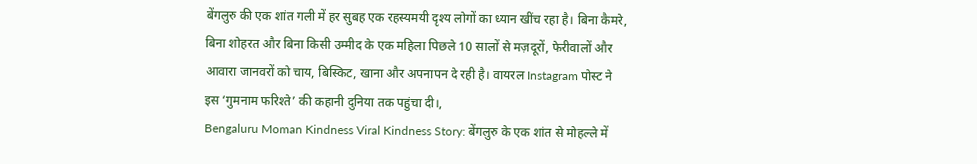बेंगलुरु की एक शांत गली में हर सुबह एक रहस्यमयी दृश्य लोगों का ध्यान खींच रहा है। बिना कैमरे, बिना शोहरत और बिना किसी उम्मीद के एक महिला पिछले 10 सालों से मज़दूरों, फेरीवालों और आवारा जानवरों को चाय, बिस्किट, खाना और अपनापन दे रही है। वायरल Instagram पोस्ट ने इस ‘गुमनाम फरिश्ते’ की कहानी दुनिया तक पहुंचा दी।,
Bengaluru Moman Kindness Viral Kindness Story: बेंगलुरु के एक शांत से मोहल्ले में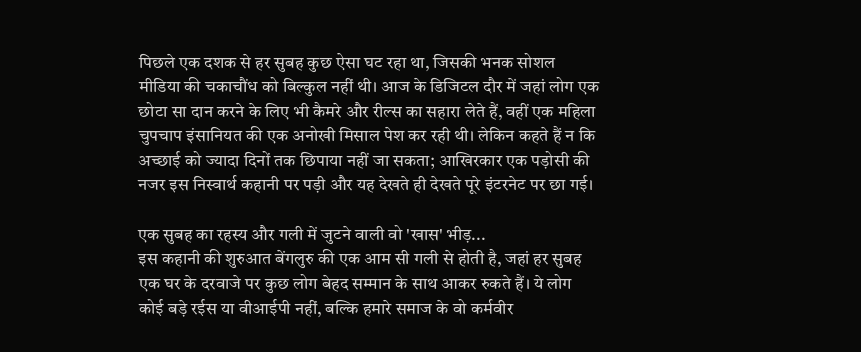पिछले एक दशक से हर सुबह कुछ ऐसा घट रहा था, जिसकी भनक सोशल मीडिया की चकाचौंध को बिल्कुल नहीं थी। आज के डिजिटल दौर में जहां लोग एक छोटा सा दान करने के लिए भी कैमरे और रील्स का सहारा लेते हैं, वहीं एक महिला चुपचाप इंसानियत की एक अनोखी मिसाल पेश कर रही थी। लेकिन कहते हैं न कि अच्छाई को ज्यादा दिनों तक छिपाया नहीं जा सकता; आखिरकार एक पड़ोसी की नजर इस निस्वार्थ कहानी पर पड़ी और यह देखते ही देखते पूरे इंटरनेट पर छा गई।

एक सुबह का रहस्य और गली में जुटने वाली वो 'खास' भीड़...
इस कहानी की शुरुआत बेंगलुरु की एक आम सी गली से होती है, जहां हर सुबह एक घर के दरवाजे पर कुछ लोग बेहद सम्मान के साथ आकर रुकते हैं। ये लोग कोई बड़े रईस या वीआईपी नहीं, बल्कि हमारे समाज के वो कर्मवीर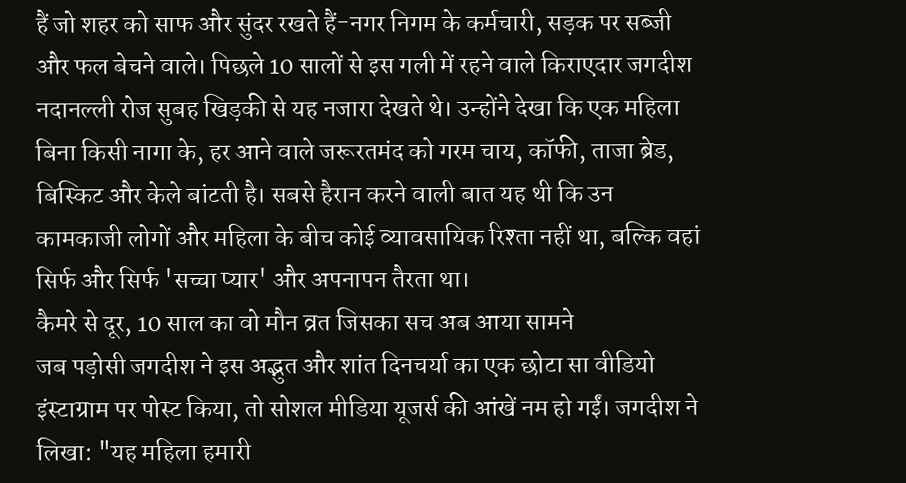हैं जो शहर को साफ और सुंदर रखते हैं-नगर निगम के कर्मचारी, सड़क पर सब्जी और फल बेचने वाले। पिछले 10 सालों से इस गली में रहने वाले किराएदार जगदीश नदानल्ली रोज सुबह खिड़की से यह नजारा देखते थे। उन्होंने देखा कि एक महिला बिना किसी नागा के, हर आने वाले जरूरतमंद को गरम चाय, कॉफी, ताजा ब्रेड, बिस्किट और केले बांटती है। सबसे हैरान करने वाली बात यह थी कि उन कामकाजी लोगों और महिला के बीच कोई व्यावसायिक रिश्ता नहीं था, बल्कि वहां सिर्फ और सिर्फ 'सच्चा प्यार' और अपनापन तैरता था।
कैमरे से दूर, 10 साल का वो मौन व्रत जिसका सच अब आया सामने
जब पड़ोसी जगदीश ने इस अद्भुत और शांत दिनचर्या का एक छोटा सा वीडियो इंस्टाग्राम पर पोस्ट किया, तो सोशल मीडिया यूजर्स की आंखें नम हो गईं। जगदीश ने लिखा: "यह महिला हमारी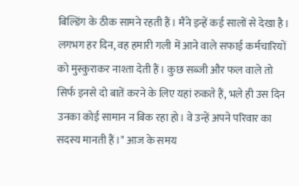बिल्डिंग के ठीक सामने रहती हैं। मैंने इन्हें कई सालों से देखा है। लगभग हर दिन, वह हमारी गली में आने वाले सफाई कर्मचारियों को मुस्कुराकर नाश्ता देती हैं। कुछ सब्जी और फल वाले तो सिर्फ इनसे दो बातें करने के लिए यहां रुकते हैं, भले ही उस दिन उनका कोई सामान न बिक रहा हो। वे उन्हें अपने परिवार का सदस्य मानती हैं।" आज के समय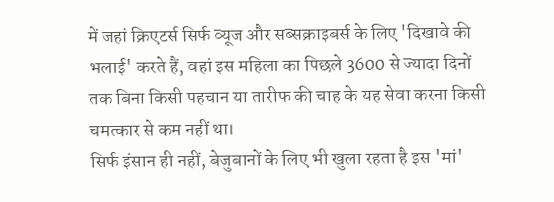में जहां क्रिएटर्स सिर्फ व्यूज और सब्सक्राइबर्स के लिए 'दिखावे की भलाई' करते हैं, वहां इस महिला का पिछले 3600 से ज्यादा दिनों तक बिना किसी पहचान या तारीफ की चाह के यह सेवा करना किसी चमत्कार से कम नहीं था।
सिर्फ इंसान ही नहीं, बेजुबानों के लिए भी खुला रहता है इस 'मां'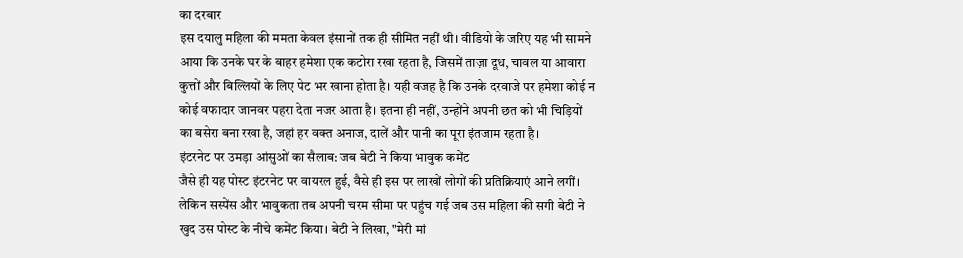का दरबार
इस दयालु महिला की ममता केवल इंसानों तक ही सीमित नहीं थी। वीडियो के जरिए यह भी सामने आया कि उनके घर के बाहर हमेशा एक कटोरा रखा रहता है, जिसमें ताज़ा दूध, चावल या आवारा कुत्तों और बिल्लियों के लिए पेट भर खाना होता है। यही वजह है कि उनके दरवाजे पर हमेशा कोई न कोई वफादार जानवर पहरा देता नजर आता है। इतना ही नहीं, उन्होंने अपनी छत को भी चिड़ियों का बसेरा बना रखा है, जहां हर वक्त अनाज, दालें और पानी का पूरा इंतजाम रहता है।
इंटरनेट पर उमड़ा आंसुओं का सैलाब: जब बेटी ने किया भावुक कमेंट
जैसे ही यह पोस्ट इंटरनेट पर वायरल हुई, वैसे ही इस पर लाखों लोगों की प्रतिक्रियाएं आने लगीं। लेकिन सस्पेंस और भावुकता तब अपनी चरम सीमा पर पहुंच गई जब उस महिला की सगी बेटी ने खुद उस पोस्ट के नीचे कमेंट किया। बेटी ने लिखा, "मेरी मां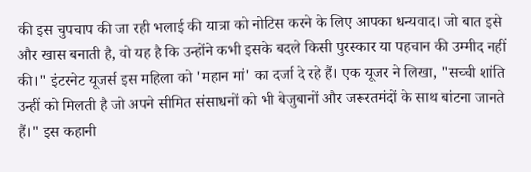की इस चुपचाप की जा रही भलाई की यात्रा को नोटिस करने के लिए आपका धन्यवाद। जो बात इसे और खास बनाती है, वो यह है कि उन्होंने कभी इसके बदले किसी पुरस्कार या पहचान की उम्मीद नहीं की।" इंटरनेट यूजर्स इस महिला को 'महान मां' का दर्जा दे रहे हैं। एक यूजर ने लिखा, "सच्ची शांति उन्हीं को मिलती है जो अपने सीमित संसाधनों को भी बेजुबानों और जरूरतमंदों के साथ बांटना जानते हैं।" इस कहानी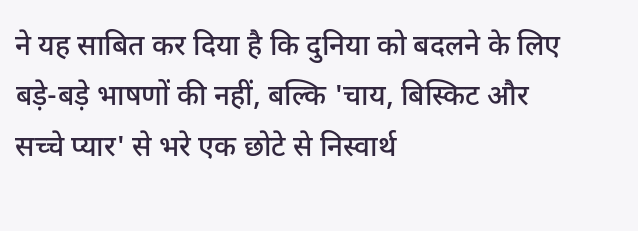ने यह साबित कर दिया है कि दुनिया को बदलने के लिए बड़े-बड़े भाषणों की नहीं, बल्कि 'चाय, बिस्किट और सच्चे प्यार' से भरे एक छोटे से निस्वार्थ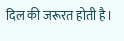दिल की जरूरत होती है।